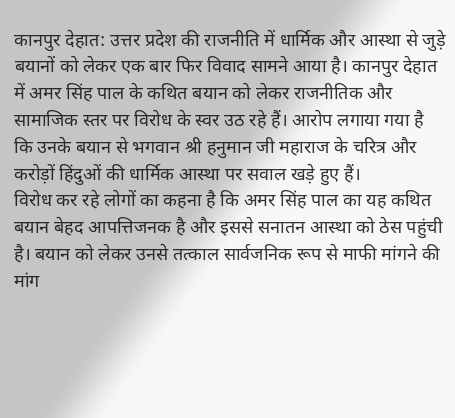कानपुर देहात: उत्तर प्रदेश की राजनीति में धार्मिक और आस्था से जुड़े बयानों को लेकर एक बार फिर विवाद सामने आया है। कानपुर देहात में अमर सिंह पाल के कथित बयान को लेकर राजनीतिक और सामाजिक स्तर पर विरोध के स्वर उठ रहे हैं। आरोप लगाया गया है कि उनके बयान से भगवान श्री हनुमान जी महाराज के चरित्र और करोड़ों हिंदुओं की धार्मिक आस्था पर सवाल खड़े हुए हैं।
विरोध कर रहे लोगों का कहना है कि अमर सिंह पाल का यह कथित बयान बेहद आपत्तिजनक है और इससे सनातन आस्था को ठेस पहुंची है। बयान को लेकर उनसे तत्काल सार्वजनिक रूप से माफी मांगने की मांग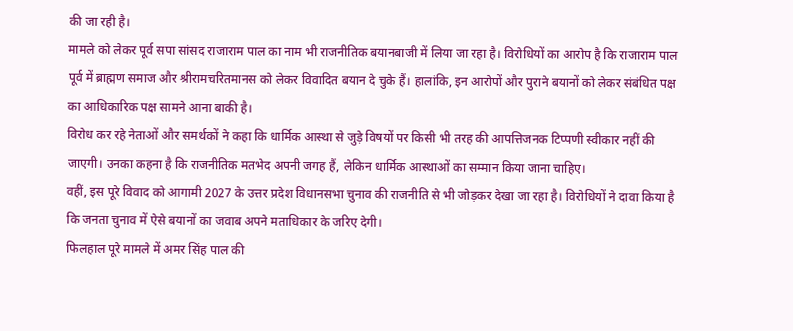की जा रही है।
मामले को लेकर पूर्व सपा सांसद राजाराम पाल का नाम भी राजनीतिक बयानबाजी में लिया जा रहा है। विरोधियों का आरोप है कि राजाराम पाल पूर्व में ब्राह्मण समाज और श्रीरामचरितमानस को लेकर विवादित बयान दे चुके हैं। हालांकि, इन आरोपों और पुराने बयानों को लेकर संबंधित पक्ष का आधिकारिक पक्ष सामने आना बाकी है।
विरोध कर रहे नेताओं और समर्थकों ने कहा कि धार्मिक आस्था से जुड़े विषयों पर किसी भी तरह की आपत्तिजनक टिप्पणी स्वीकार नहीं की जाएगी। उनका कहना है कि राजनीतिक मतभेद अपनी जगह हैं, लेकिन धार्मिक आस्थाओं का सम्मान किया जाना चाहिए।
वहीं, इस पूरे विवाद को आगामी 2027 के उत्तर प्रदेश विधानसभा चुनाव की राजनीति से भी जोड़कर देखा जा रहा है। विरोधियों ने दावा किया है कि जनता चुनाव में ऐसे बयानों का जवाब अपने मताधिकार के जरिए देगी।
फिलहाल पूरे मामले में अमर सिंह पाल की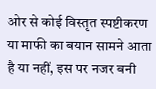ओर से कोई विस्तृत स्पष्टीकरण या माफी का बयान सामने आता है या नहीं, इस पर नजर बनी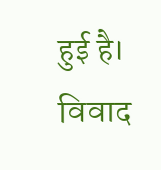हुई है। विवाद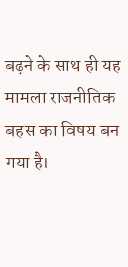बढ़ने के साथ ही यह मामला राजनीतिक बहस का विषय बन गया है।